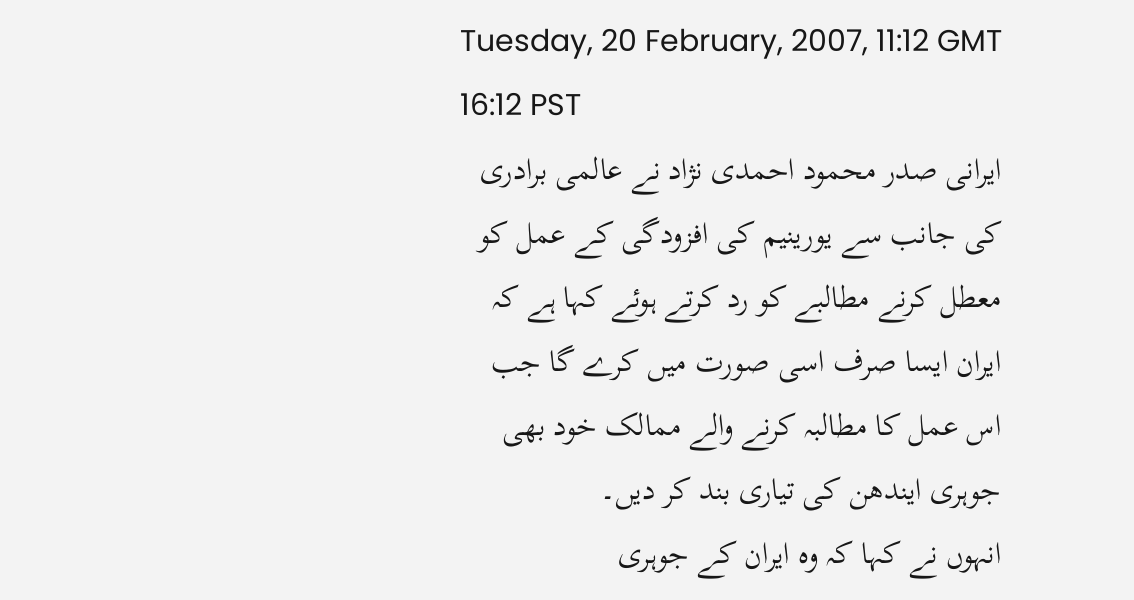Tuesday, 20 February, 2007, 11:12 GMT 16:12 PST
ایرانی صدر محمود احمدی نژاد نے عالمی برادری کی جانب سے یورینیم کی افزودگی کے عمل کو معطل کرنے مطالبے کو رد کرتے ہوئے کہا ہے کہ ایران ایسا صرف اسی صورت میں کرے گا جب اس عمل کا مطالبہ کرنے والے ممالک خود بھی جوہری ایندھن کی تیاری بند کر دیں۔
انہوں نے کہا کہ وہ ایران کے جوہری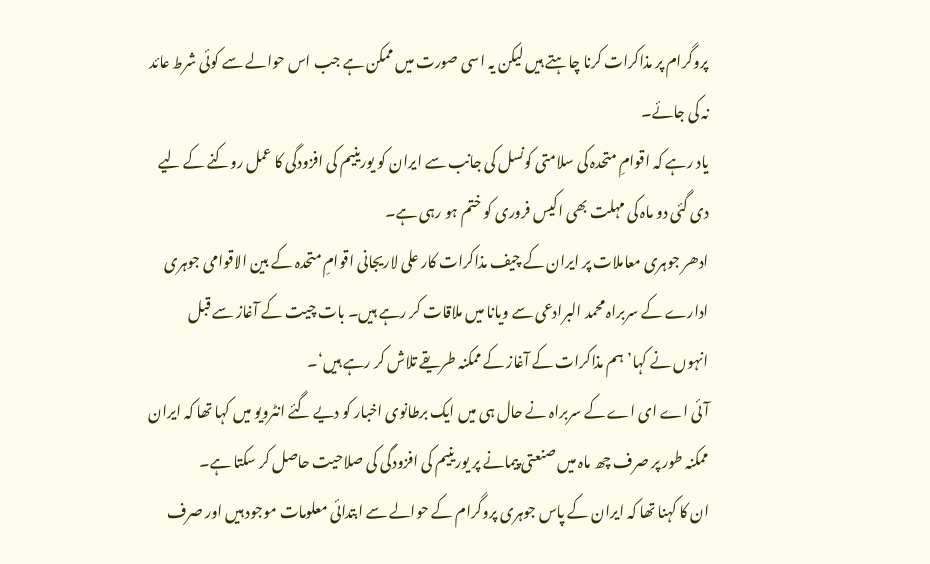پروگرام پر مذاکرات کرنا چاہتے ہیں لیکن یہ اسی صورت میں ممکن ہے جب اس حوالے سے کوئی شرط عائد نہ کی جائے۔
یاد رہے کہ اقوامِ متحدہ کی سلامتی کونسل کی جانب سے ایران کو یورینیم کی افزودگی کا عمل روکنے کے لیے دی گئی دو ماہ کی مہلت بھی اکیس فروری کو ختم ہو رہی ہے۔
ادھر جوہری معاملات پر ایران کے چیف مذاکرات کار علی لاریجانی اقوامِ متحدہ کے بین الاقوامی جوہری ادارے کے سربراہ محمد البرادعی سے ویانا میں ملاقات کر رہے ہیں۔ بات چیت کے آغاز سے قبل انہوں نے کہا’ہم مذاکرات کے آغاز کے ممکنہ طریقے تلاش کر رہے ہیں‘۔
آئی اے ای اے کے سربراہ نے حال ہی میں ایک برطانوی اخبار کو دیے گئے انٹرویو میں کہا تھا کہ ایران ممکنہ طور پر صرف چھ ماہ میں صنعتی پیمانے پر یورینیم کی افزودگی کی صلاحیت حاصل کر سکتا ہے۔
ان کا کہنا تھا کہ ایران کے پاس جوہری پروگرام کے حوالے سے ابتدائی معلومات موجود ہیں اور صرف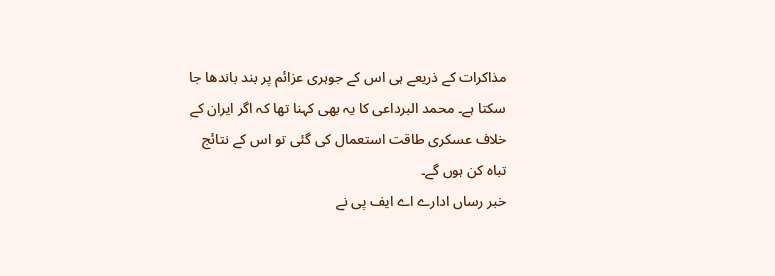مذاکرات کے ذریعے ہی اس کے جوہری عزائم پر بند باندھا جا سکتا ہے۔ محمد البرداعی کا یہ بھی کہنا تھا کہ اگر ایران کے خلاف عسکری طاقت استعمال کی گئی تو اس کے نتائج تباہ کن ہوں گے۔
خبر رساں ادارے اے ایف پی نے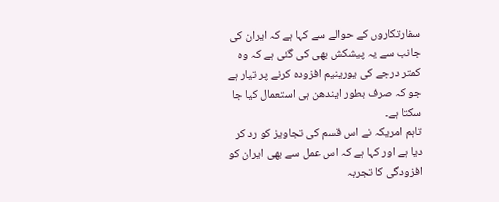سفارتکاروں کے حوالے سے کہا ہے کہ ایران کی جانب سے یہ پیشکش بھی کی گئی ہے کہ وہ کمتر درجے کی یورینیم افزودہ کرنے پر تیار ہے جو کہ صرف بطور ایندھن ہی استعمال کیا جا سکتا ہے۔
تاہم امریکہ نے اس قسم کی تجاویز کو رد کر دیا ہے اور کہا ہے کہ اس عمل سے بھی ایران کو افزودگی کا تجربہ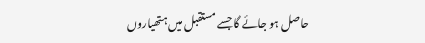حاصل ہو جائے گا جسے مستقبل میں ہتھیاروں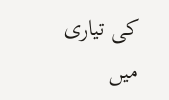کی تیاری میں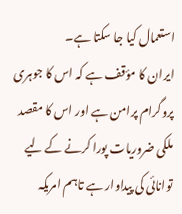استعمال کیا جا سکتا ہے۔
ایران کا مؤقف ہے کہ اس کا جوہری پروگرام پرامن ہے اور اس کا مقصد ملکی ضروریات پورا کرنے کے لیے توانائی کی پیداوار ہے تاہم امریکہ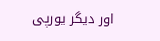اور دیگر یورپی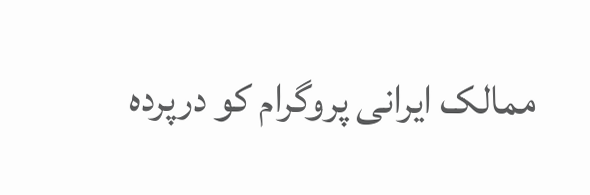ممالک ایرانی پروگرام کو درپردہ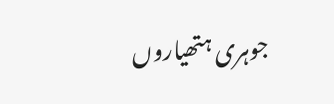جوہری ہتھیاروں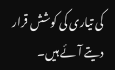کی تیاری کی کوشش قرار دیتے آئے ہیں۔